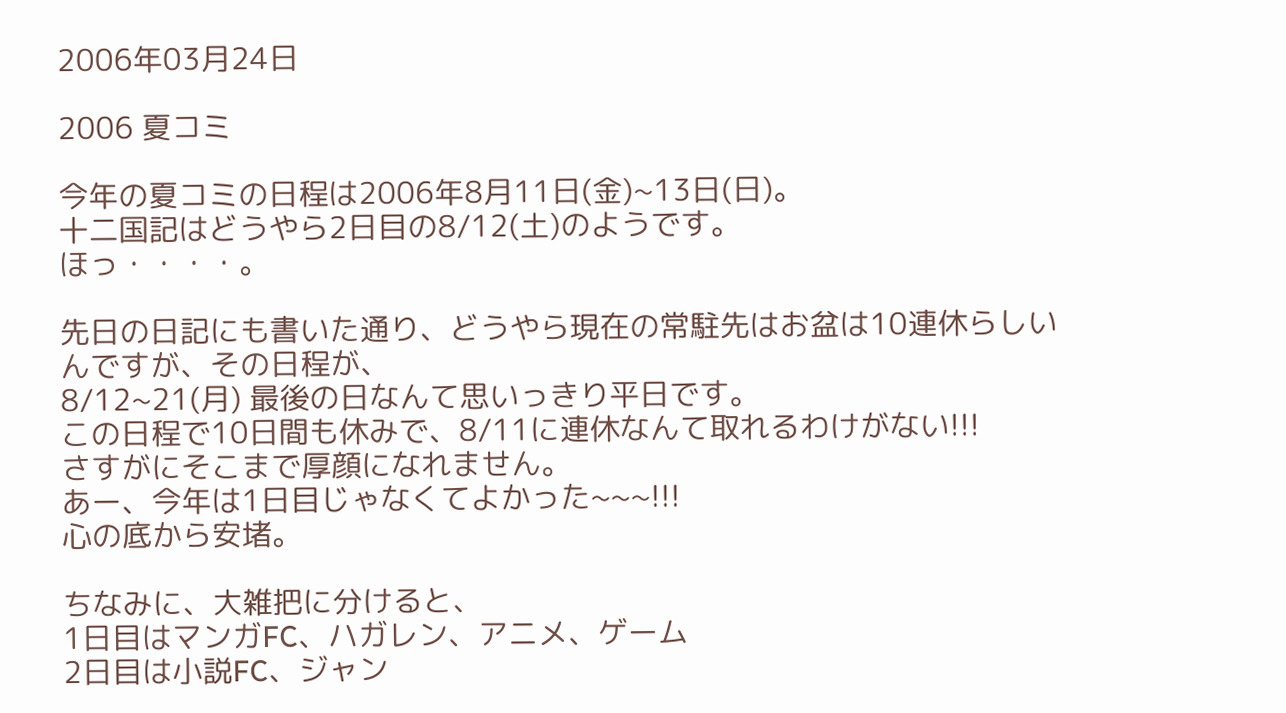2006年03月24日

2006 夏コミ

今年の夏コミの日程は2006年8月11日(金)~13日(日)。
十二国記はどうやら2日目の8/12(土)のようです。
ほっ・・・・。

先日の日記にも書いた通り、どうやら現在の常駐先はお盆は10連休らしいんですが、その日程が、
8/12~21(月) 最後の日なんて思いっきり平日です。
この日程で10日間も休みで、8/11に連休なんて取れるわけがない!!!
さすがにそこまで厚顔になれません。
あー、今年は1日目じゃなくてよかった~~~!!!
心の底から安堵。

ちなみに、大雑把に分けると、
1日目はマンガFC、ハガレン、アニメ、ゲーム
2日目は小説FC、ジャン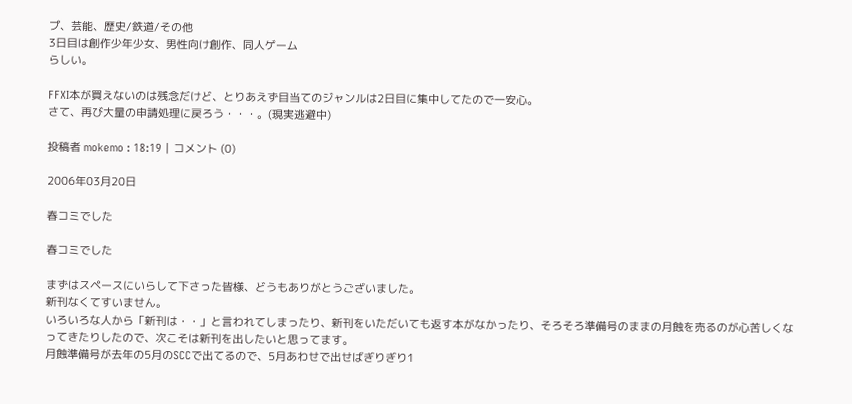プ、芸能、歴史/鉄道/その他
3日目は創作少年少女、男性向け創作、同人ゲーム
らしい。

FFXI本が買えないのは残念だけど、とりあえず目当てのジャンルは2日目に集中してたので一安心。
さて、再び大量の申請処理に戻ろう・・・。(現実逃避中)

投稿者 mokemo : 18:19 | コメント (0)

2006年03月20日

春コミでした

春コミでした

まずはスペースにいらして下さった皆様、どうもありがとうございました。
新刊なくてすいません。
いろいろな人から「新刊は・・」と言われてしまったり、新刊をいただいても返す本がなかったり、そろそろ準備号のままの月蝕を売るのが心苦しくなってきたりしたので、次こそは新刊を出したいと思ってます。
月蝕準備号が去年の5月のSCCで出てるので、5月あわせで出せばぎりぎり1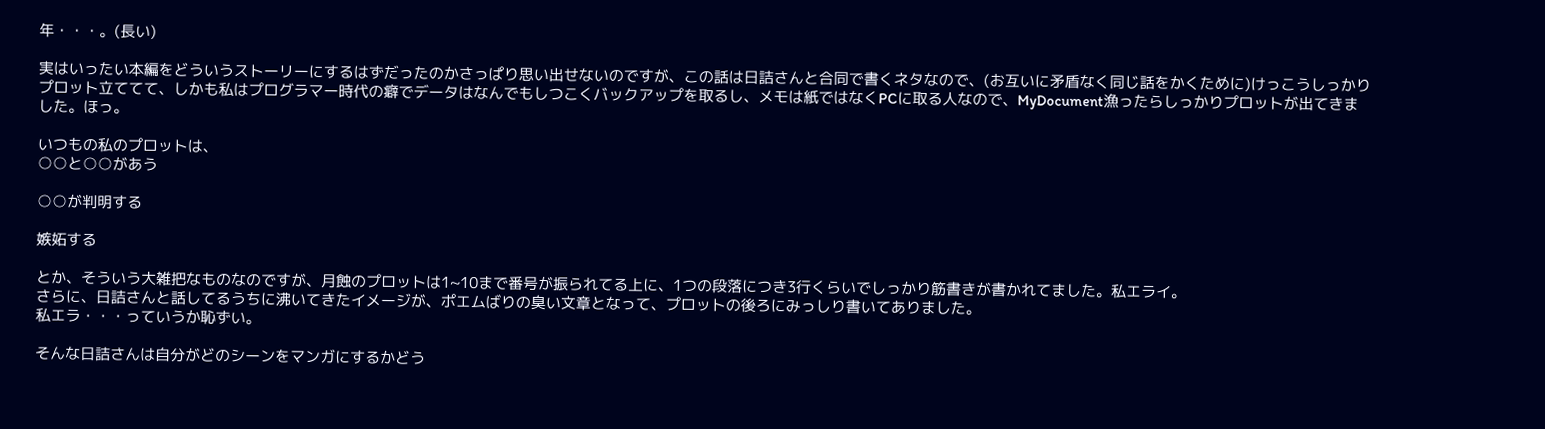年・・・。(長い)

実はいったい本編をどういうストーリーにするはずだったのかさっぱり思い出せないのですが、この話は日詰さんと合同で書くネタなので、(お互いに矛盾なく同じ話をかくために)けっこうしっかりプロット立ててて、しかも私はプログラマー時代の癖でデータはなんでもしつこくバックアップを取るし、メモは紙ではなくPCに取る人なので、MyDocument漁ったらしっかりプロットが出てきました。ほっ。

いつもの私のプロットは、
○○と○○があう

○○が判明する

嫉妬する

とか、そういう大雑把なものなのですが、月蝕のプロットは1~10まで番号が振られてる上に、1つの段落につき3行くらいでしっかり筋書きが書かれてました。私エライ。
さらに、日詰さんと話してるうちに沸いてきたイメージが、ポエムばりの臭い文章となって、プロットの後ろにみっしり書いてありました。
私エラ・・・っていうか恥ずい。

そんな日詰さんは自分がどのシーンをマンガにするかどう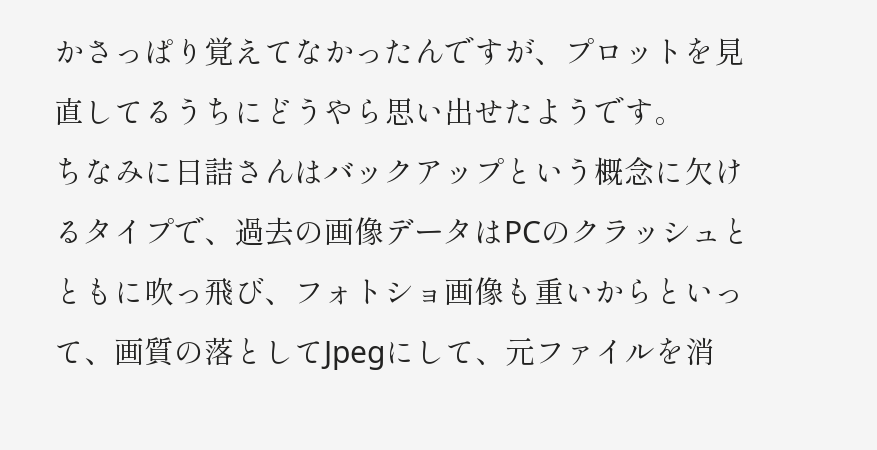かさっぱり覚えてなかったんですが、プロットを見直してるうちにどうやら思い出せたようです。
ちなみに日詰さんはバックアップという概念に欠けるタイプで、過去の画像データはPCのクラッシュとともに吹っ飛び、フォトショ画像も重いからといって、画質の落としてJpegにして、元ファイルを消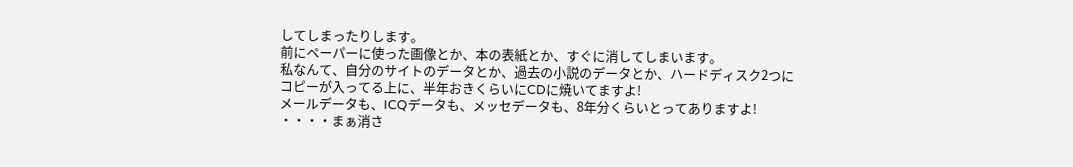してしまったりします。
前にペーパーに使った画像とか、本の表紙とか、すぐに消してしまいます。
私なんて、自分のサイトのデータとか、過去の小説のデータとか、ハードディスク2つにコピーが入ってる上に、半年おきくらいにCDに焼いてますよ!
メールデータも、ICQデータも、メッセデータも、8年分くらいとってありますよ!
・・・・まぁ消さ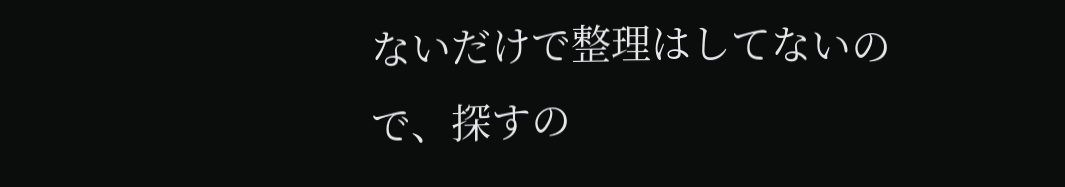ないだけで整理はしてないので、探すの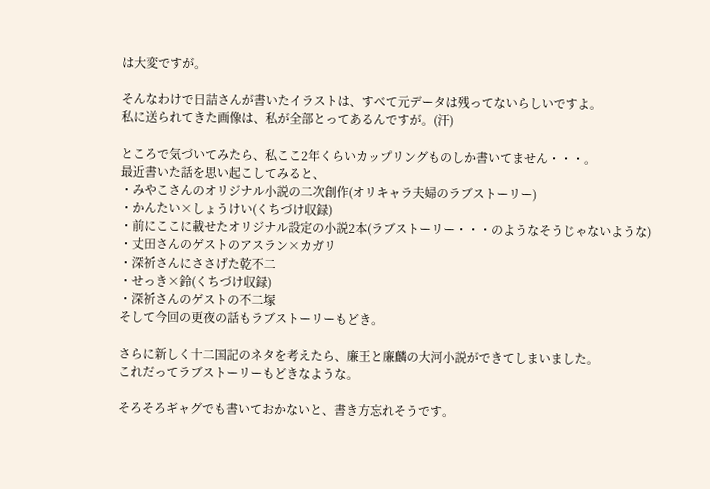は大変ですが。

そんなわけで日詰さんが書いたイラストは、すべて元データは残ってないらしいですよ。
私に送られてきた画像は、私が全部とってあるんですが。(汗)

ところで気づいてみたら、私ここ2年くらいカップリングものしか書いてません・・・。
最近書いた話を思い起こしてみると、
・みやこさんのオリジナル小説の二次創作(オリキャラ夫婦のラブストーリー)
・かんたい×しょうけい(くちづけ収録)
・前にここに載せたオリジナル設定の小説2本(ラブストーリー・・・のようなそうじゃないような)
・丈田さんのゲストのアスラン×カガリ
・深祈さんにささげた乾不二
・せっき×鈴(くちづけ収録)
・深祈さんのゲストの不二塚
そして今回の更夜の話もラブストーリーもどき。

さらに新しく十二国記のネタを考えたら、廉王と廉麟の大河小説ができてしまいました。
これだってラブストーリーもどきなような。

そろそろギャグでも書いておかないと、書き方忘れそうです。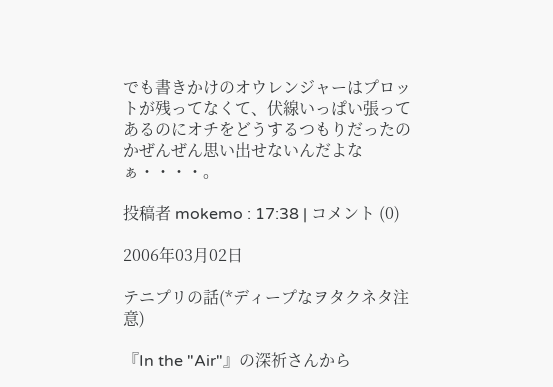でも書きかけのオウレンジャーはプロットが残ってなくて、伏線いっぱい張ってあるのにオチをどうするつもりだったのかぜんぜん思い出せないんだよなぁ・・・・。

投稿者 mokemo : 17:38 | コメント (0)

2006年03月02日

テニプリの話(*ディープなヲタクネタ注意)

『In the "Air"』の深祈さんから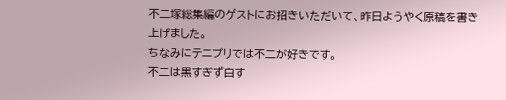不二塚総集編のゲストにお招きいただいて、昨日ようやく原稿を書き上げました。
ちなみにテニプリでは不二が好きです。
不二は黒すぎず白す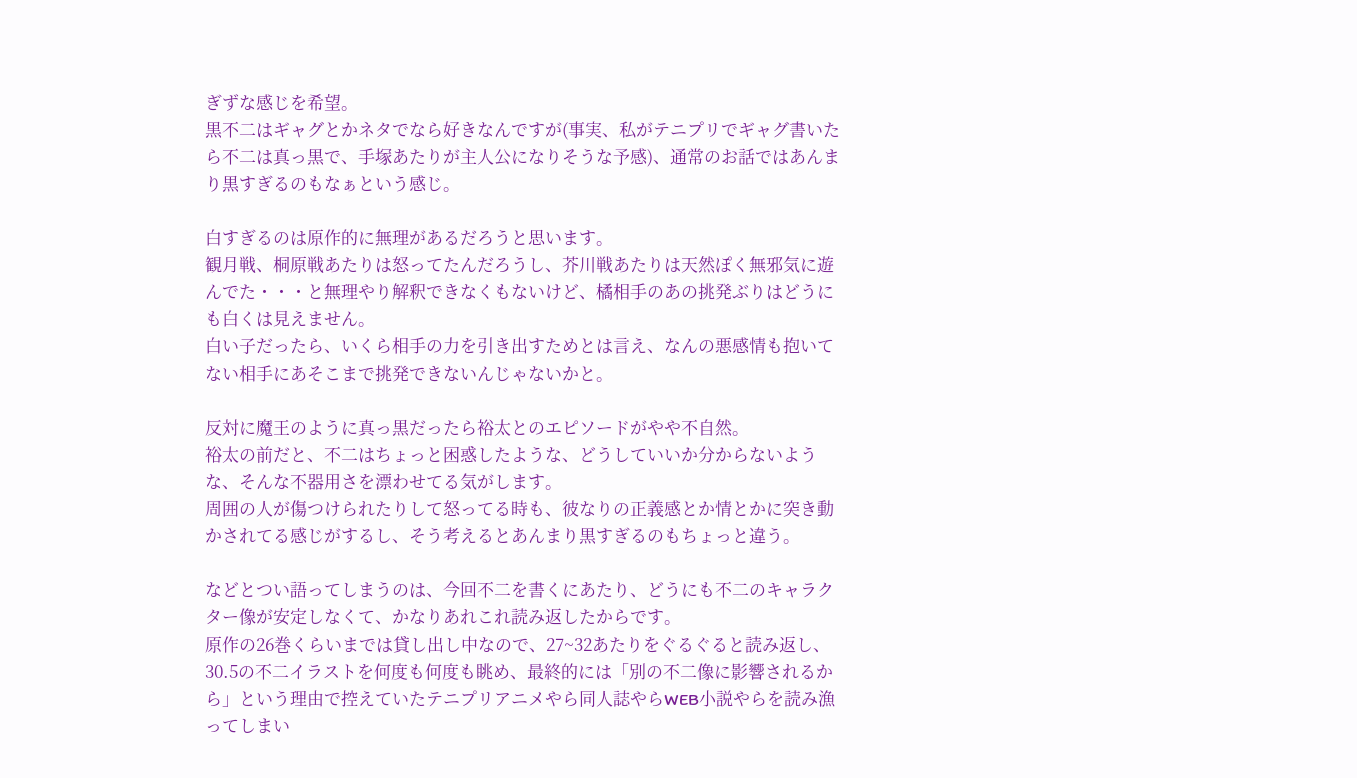ぎずな感じを希望。
黒不二はギャグとかネタでなら好きなんですが(事実、私がテニプリでギャグ書いたら不二は真っ黒で、手塚あたりが主人公になりそうな予感)、通常のお話ではあんまり黒すぎるのもなぁという感じ。

白すぎるのは原作的に無理があるだろうと思います。
観月戦、桐原戦あたりは怒ってたんだろうし、芥川戦あたりは天然ぽく無邪気に遊んでた・・・と無理やり解釈できなくもないけど、橘相手のあの挑発ぶりはどうにも白くは見えません。
白い子だったら、いくら相手の力を引き出すためとは言え、なんの悪感情も抱いてない相手にあそこまで挑発できないんじゃないかと。

反対に魔王のように真っ黒だったら裕太とのエピソードがやや不自然。
裕太の前だと、不二はちょっと困惑したような、どうしていいか分からないような、そんな不器用さを漂わせてる気がします。
周囲の人が傷つけられたりして怒ってる時も、彼なりの正義感とか情とかに突き動かされてる感じがするし、そう考えるとあんまり黒すぎるのもちょっと違う。

などとつい語ってしまうのは、今回不二を書くにあたり、どうにも不二のキャラクター像が安定しなくて、かなりあれこれ読み返したからです。
原作の26巻くらいまでは貸し出し中なので、27~32あたりをぐるぐると読み返し、30.5の不二イラストを何度も何度も眺め、最終的には「別の不二像に影響されるから」という理由で控えていたテニプリアニメやら同人誌やらWEB小説やらを読み漁ってしまい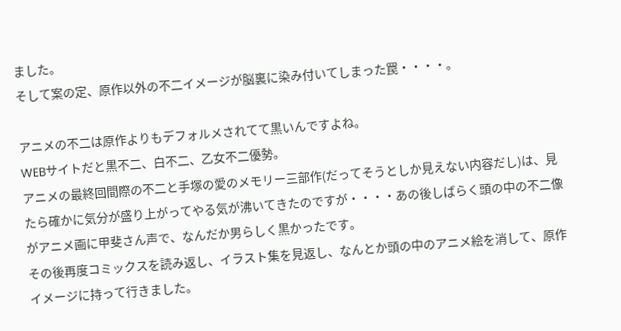ました。
そして案の定、原作以外の不二イメージが脳裏に染み付いてしまった罠・・・・。

アニメの不二は原作よりもデフォルメされてて黒いんですよね。
WEBサイトだと黒不二、白不二、乙女不二優勢。
アニメの最終回間際の不二と手塚の愛のメモリー三部作(だってそうとしか見えない内容だし)は、見たら確かに気分が盛り上がってやる気が沸いてきたのですが・・・・あの後しばらく頭の中の不二像がアニメ画に甲斐さん声で、なんだか男らしく黒かったです。
その後再度コミックスを読み返し、イラスト集を見返し、なんとか頭の中のアニメ絵を消して、原作イメージに持って行きました。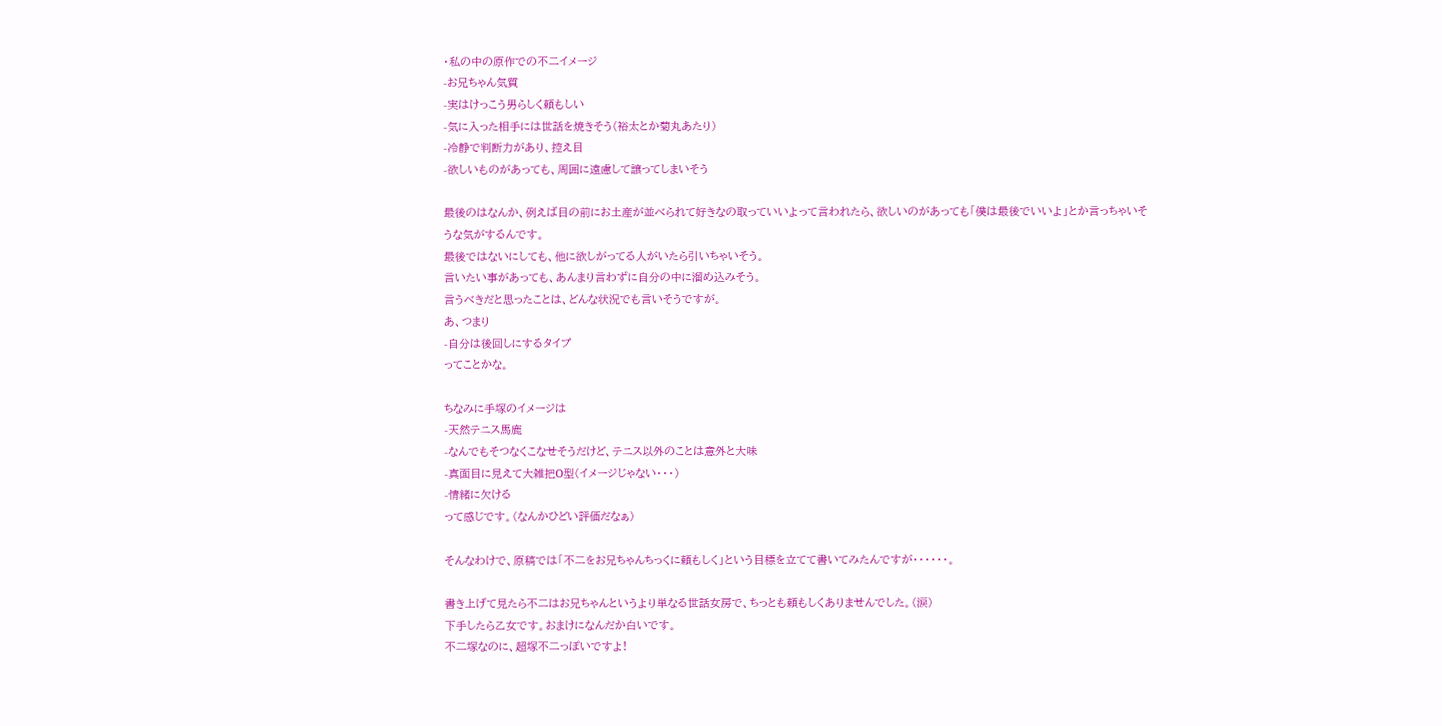・私の中の原作での不二イメージ
-お兄ちゃん気質
-実はけっこう男らしく頼もしい
-気に入った相手には世話を焼きそう(裕太とか菊丸あたり)
-冷静で判断力があり、控え目
-欲しいものがあっても、周囲に遠慮して譲ってしまいそう

最後のはなんか、例えば目の前にお土産が並べられて好きなの取っていいよって言われたら、欲しいのがあっても「僕は最後でいいよ」とか言っちゃいそうな気がするんです。
最後ではないにしても、他に欲しがってる人がいたら引いちゃいそう。
言いたい事があっても、あんまり言わずに自分の中に溜め込みそう。
言うべきだと思ったことは、どんな状況でも言いそうですが。
あ、つまり
-自分は後回しにするタイプ
ってことかな。

ちなみに手塚のイメージは
-天然テニス馬鹿
-なんでもそつなくこなせそうだけど、テニス以外のことは意外と大味
-真面目に見えて大雑把O型(イメージじゃない・・・)
-情緒に欠ける
って感じです。(なんかひどい評価だなぁ)

そんなわけで、原稿では「不二をお兄ちゃんちっくに頼もしく」という目標を立てて書いてみたんですが・・・・・・。

書き上げて見たら不二はお兄ちゃんというより単なる世話女房で、ちっとも頼もしくありませんでした。(涙)
下手したら乙女です。おまけになんだか白いです。
不二塚なのに、超塚不二っぽいですよ!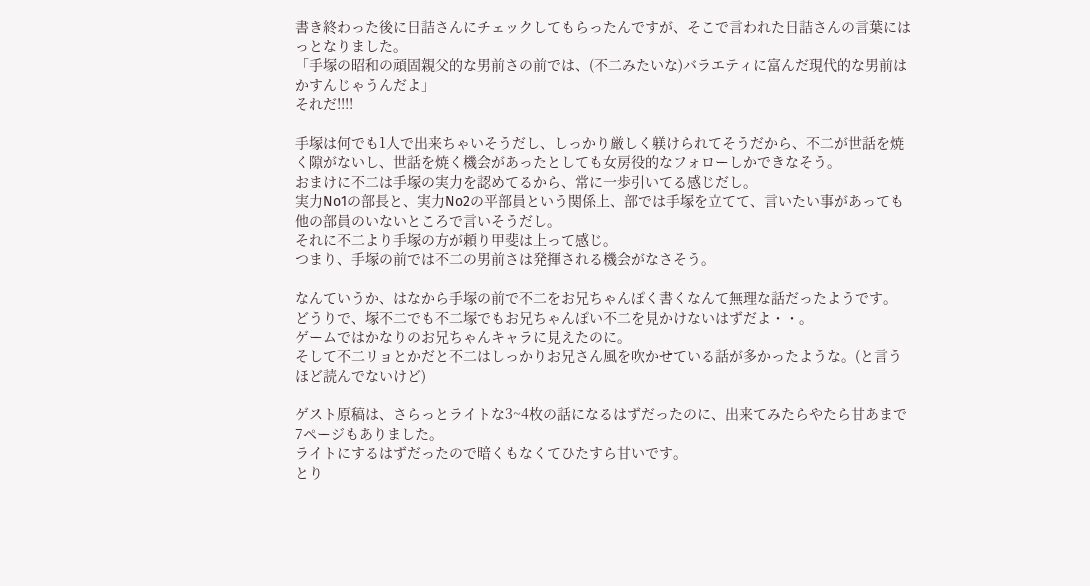書き終わった後に日詰さんにチェックしてもらったんですが、そこで言われた日詰さんの言葉にはっとなりました。
「手塚の昭和の頑固親父的な男前さの前では、(不二みたいな)バラエティに富んだ現代的な男前はかすんじゃうんだよ」
それだ!!!!

手塚は何でも1人で出来ちゃいそうだし、しっかり厳しく躾けられてそうだから、不二が世話を焼く隙がないし、世話を焼く機会があったとしても女房役的なフォローしかできなそう。
おまけに不二は手塚の実力を認めてるから、常に一歩引いてる感じだし。
実力No1の部長と、実力No2の平部員という関係上、部では手塚を立てて、言いたい事があっても他の部員のいないところで言いそうだし。
それに不二より手塚の方が頼り甲斐は上って感じ。
つまり、手塚の前では不二の男前さは発揮される機会がなさそう。

なんていうか、はなから手塚の前で不二をお兄ちゃんぽく書くなんて無理な話だったようです。
どうりで、塚不二でも不二塚でもお兄ちゃんぽい不二を見かけないはずだよ・・。
ゲームではかなりのお兄ちゃんキャラに見えたのに。
そして不二リョとかだと不二はしっかりお兄さん風を吹かせている話が多かったような。(と言うほど読んでないけど)

ゲスト原稿は、さらっとライトな3~4枚の話になるはずだったのに、出来てみたらやたら甘あまで7ページもありました。
ライトにするはずだったので暗くもなくてひたすら甘いです。
とり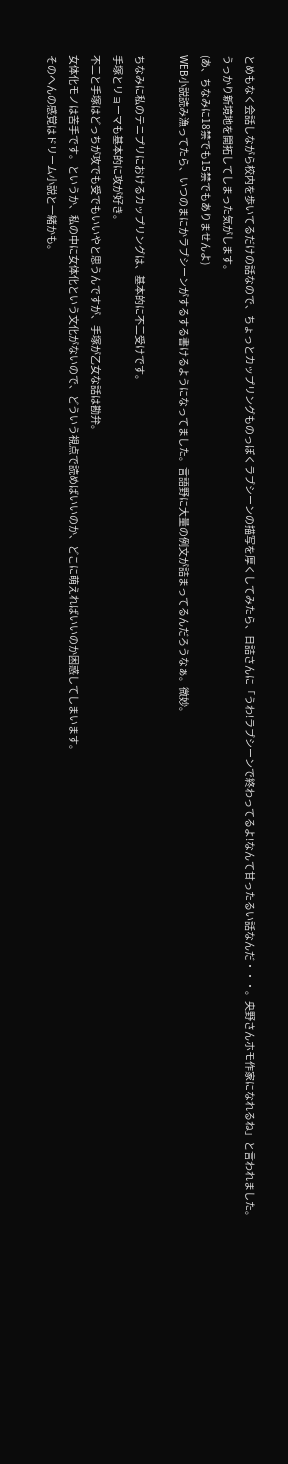とめもなく会話しながら校内を歩いてるだけの話なので、ちょっとカップリングものっぽくラブシーンの描写を厚くしてみたら、日詰さんに「うわ!ラブシーンで終わってるよ!なんて甘ったるい話なんだ・・・。央野さんホモ作家になれるね」と言われました。
うっかり新境地を開拓してしまった気がします。
(あ、ちなみに18禁でも15禁でもありませんよ)
WEB小説読み漁ってたら、いつのまにかラブシーンがするする書けるようになってました。言語野に大量の例文が詰まってるんだろうなぁ。微妙。

ちなみに私のテニプリにおけるカップリングは、基本的に不二受けです。
手塚とリョーマも基本的に攻が好き。
不二と手塚はどっちが攻でも受でもいいやと思うんですが、手塚が乙女な話は勘弁。
女体化モノは苦手です。というか、私の中に女体化という文化がないので、どういう視点で読めばいいのか、どこに萌えればいいのか困惑してしまいます。
そのへんの感覚はドリーム小説と一緒かも。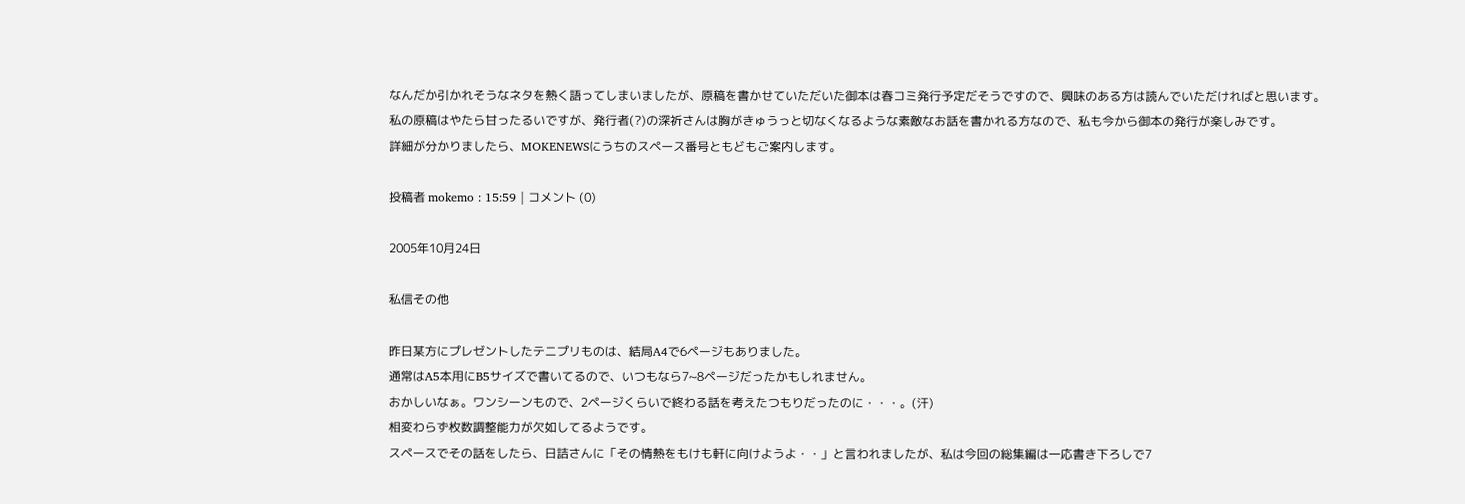なんだか引かれそうなネタを熱く語ってしまいましたが、原稿を書かせていただいた御本は春コミ発行予定だそうですので、興味のある方は読んでいただければと思います。
私の原稿はやたら甘ったるいですが、発行者(?)の深祈さんは胸がきゅうっと切なくなるような素敵なお話を書かれる方なので、私も今から御本の発行が楽しみです。
詳細が分かりましたら、MOKENEWSにうちのスペース番号ともどもご案内します。

投稿者 mokemo : 15:59 | コメント (0)

2005年10月24日

私信その他

昨日某方にプレゼントしたテニプリものは、結局A4で6ページもありました。
通常はA5本用にB5サイズで書いてるので、いつもなら7~8ページだったかもしれません。
おかしいなぁ。ワンシーンもので、2ページくらいで終わる話を考えたつもりだったのに・・・。(汗)
相変わらず枚数調整能力が欠如してるようです。
スペースでその話をしたら、日詰さんに「その情熱をもけも軒に向けようよ・・」と言われましたが、私は今回の総集編は一応書き下ろしで7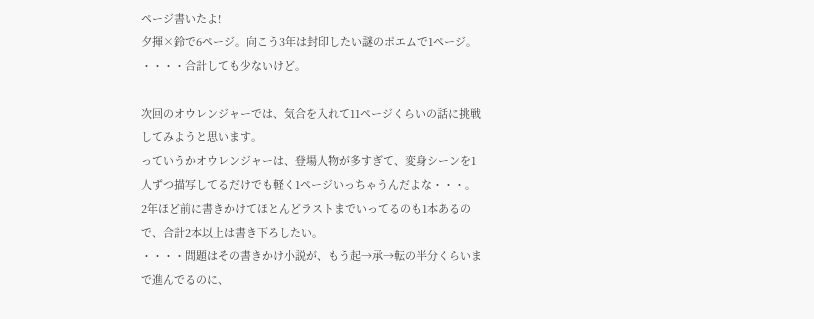ページ書いたよ!
夕揮×鈴で6ページ。向こう3年は封印したい謎のポエムで1ページ。
・・・・合計しても少ないけど。

次回のオウレンジャーでは、気合を入れて11ページくらいの話に挑戦してみようと思います。
っていうかオウレンジャーは、登場人物が多すぎて、変身シーンを1人ずつ描写してるだけでも軽く1ページいっちゃうんだよな・・・。
2年ほど前に書きかけてほとんどラストまでいってるのも1本あるので、合計2本以上は書き下ろしたい。
・・・・問題はその書きかけ小説が、もう起→承→転の半分くらいまで進んでるのに、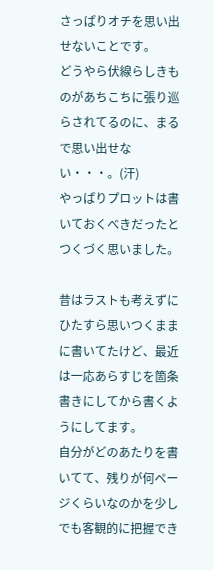さっぱりオチを思い出せないことです。
どうやら伏線らしきものがあちこちに張り巡らされてるのに、まるで思い出せない・・・。(汗)
やっぱりプロットは書いておくべきだったとつくづく思いました。

昔はラストも考えずにひたすら思いつくままに書いてたけど、最近は一応あらすじを箇条書きにしてから書くようにしてます。
自分がどのあたりを書いてて、残りが何ページくらいなのかを少しでも客観的に把握でき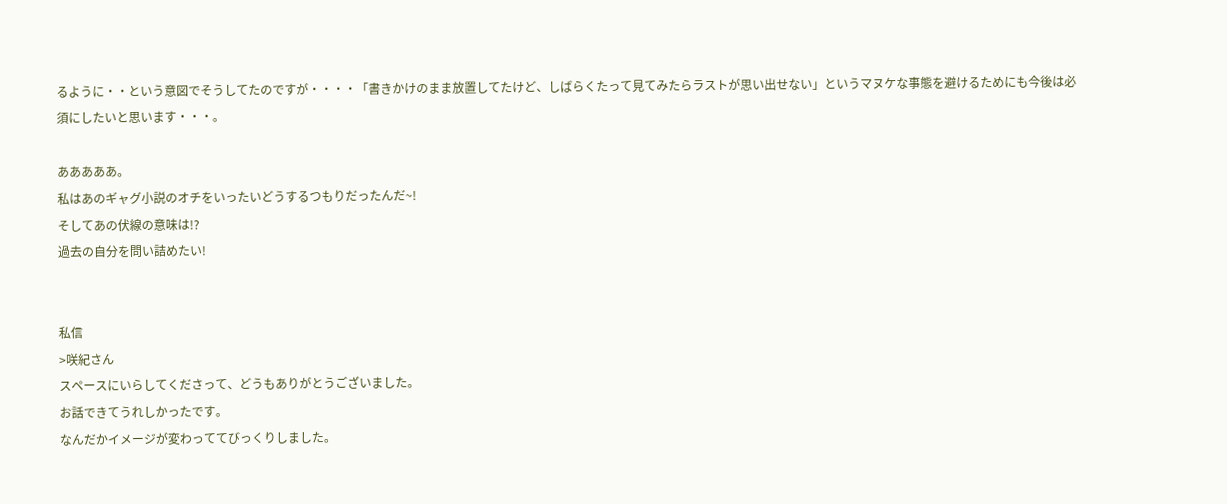るように・・という意図でそうしてたのですが・・・・「書きかけのまま放置してたけど、しばらくたって見てみたらラストが思い出せない」というマヌケな事態を避けるためにも今後は必須にしたいと思います・・・。

あああああ。
私はあのギャグ小説のオチをいったいどうするつもりだったんだ~!
そしてあの伏線の意味は!?
過去の自分を問い詰めたい!


私信
>咲紀さん
スペースにいらしてくださって、どうもありがとうございました。
お話できてうれしかったです。
なんだかイメージが変わっててびっくりしました。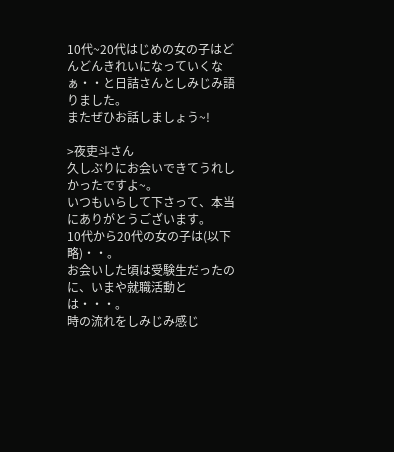10代~20代はじめの女の子はどんどんきれいになっていくなぁ・・と日詰さんとしみじみ語りました。
またぜひお話しましょう~!

>夜吏斗さん
久しぶりにお会いできてうれしかったですよ~。
いつもいらして下さって、本当にありがとうございます。
10代から20代の女の子は(以下略)・・。
お会いした頃は受験生だったのに、いまや就職活動とは・・・。
時の流れをしみじみ感じ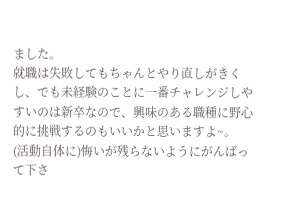ました。
就職は失敗してもちゃんとやり直しがきくし、でも未経験のことに一番チャレンジしやすいのは新卒なので、興味のある職種に野心的に挑戦するのもいいかと思いますよ~。
(活動自体に)悔いが残らないようにがんばって下さ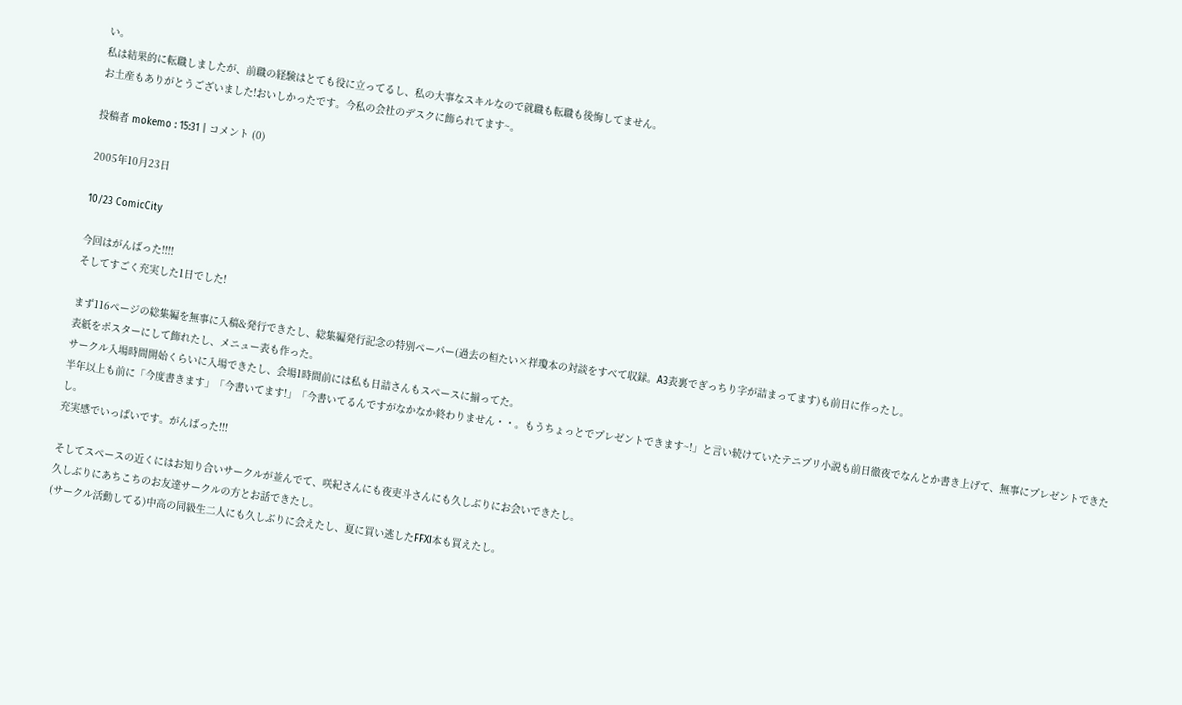い。
私は結果的に転職しましたが、前職の経験はとても役に立ってるし、私の大事なスキルなので就職も転職も後悔してません。
お土産もありがとうございました!おいしかったです。今私の会社のデスクに飾られてます~。

投稿者 mokemo : 15:31 | コメント (0)

2005年10月23日

10/23 ComicCity

今回はがんばった!!!!
そしてすごく充実した1日でした!

まず116ページの総集編を無事に入稿&発行できたし、総集編発行記念の特別ペーパー(過去の桓たい×祥瓊本の対談をすべて収録。A3表裏でぎっちり字が詰まってます)も前日に作ったし。
表紙をポスターにして飾れたし、メニュー表も作った。
サークル入場時間開始くらいに入場できたし、会場1時間前には私も日詰さんもスペースに揃ってた。
半年以上も前に「今度書きます」「今書いてます!」「今書いてるんですがなかなか終わりません・・。もうちょっとでプレゼントできます~!」と言い続けていたテニプリ小説も前日徹夜でなんとか書き上げて、無事にプレゼントできたし。
充実感でいっぱいです。がんばった!!!

そしてスペースの近くにはお知り合いサークルが並んでて、咲紀さんにも夜吏斗さんにも久しぶりにお会いできたし。
久しぶりにあちこちのお友達サークルの方とお話できたし。
(サークル活動してる)中高の同級生二人にも久しぶりに会えたし、夏に買い逃したFFXI本も買えたし。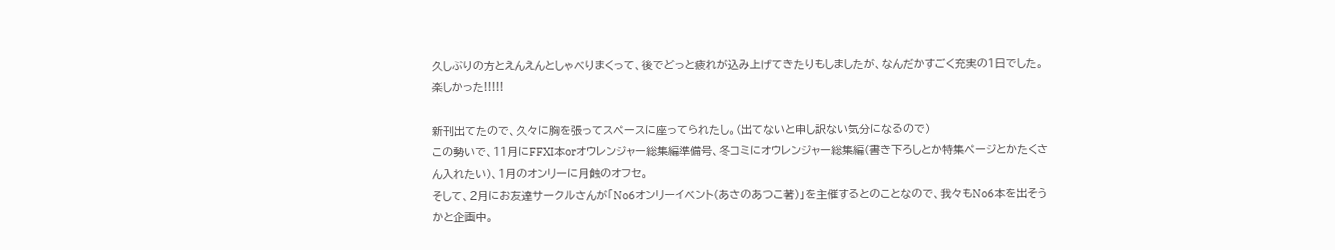久しぶりの方とえんえんとしゃべりまくって、後でどっと疲れが込み上げてきたりもしましたが、なんだかすごく充実の1日でした。
楽しかった!!!!!

新刊出てたので、久々に胸を張ってスペースに座ってられたし。(出てないと申し訳ない気分になるので)
この勢いで、11月にFFXI本orオウレンジャー総集編準備号、冬コミにオウレンジャー総集編(書き下ろしとか特集ページとかたくさん入れたい)、1月のオンリーに月蝕のオフセ。
そして、2月にお友達サークルさんが「No6オンリーイベント(あさのあつこ著)」を主催するとのことなので、我々もNo6本を出そうかと企画中。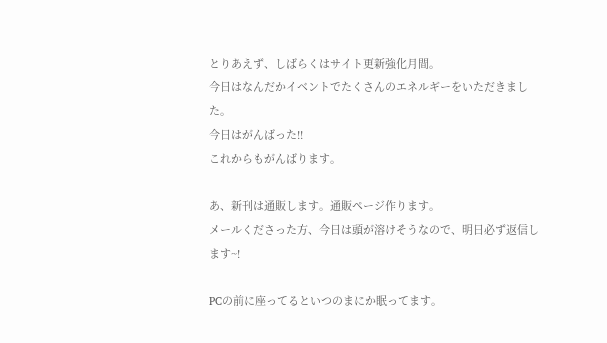とりあえず、しばらくはサイト更新強化月間。
今日はなんだかイベントでたくさんのエネルギーをいただきました。
今日はがんばった!!
これからもがんばります。

あ、新刊は通販します。通販ページ作ります。
メールくださった方、今日は頭が溶けそうなので、明日必ず返信します~!

PCの前に座ってるといつのまにか眠ってます。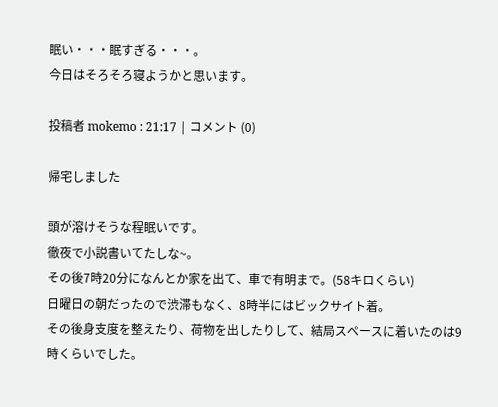眠い・・・眠すぎる・・・。
今日はそろそろ寝ようかと思います。

投稿者 mokemo : 21:17 | コメント (0)

帰宅しました

頭が溶けそうな程眠いです。
徹夜で小説書いてたしな~。
その後7時20分になんとか家を出て、車で有明まで。(58キロくらい)
日曜日の朝だったので渋滞もなく、8時半にはビックサイト着。
その後身支度を整えたり、荷物を出したりして、結局スペースに着いたのは9時くらいでした。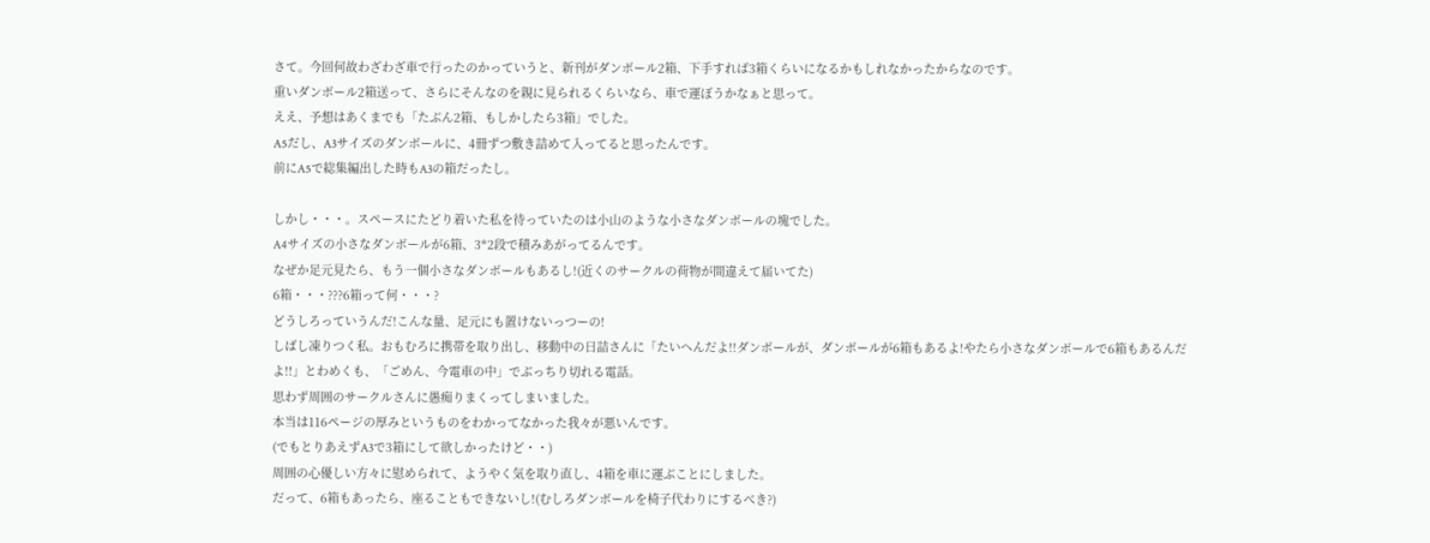さて。今回何故わざわざ車で行ったのかっていうと、新刊がダンボール2箱、下手すれば3箱くらいになるかもしれなかったからなのです。
重いダンボール2箱送って、さらにそんなのを親に見られるくらいなら、車で運ぼうかなぁと思って。
ええ、予想はあくまでも「たぶん2箱、もしかしたら3箱」でした。
A5だし、A3サイズのダンボールに、4冊ずつ敷き詰めて入ってると思ったんです。
前にA5で総集編出した時もA3の箱だったし。

しかし・・・。スペースにたどり着いた私を待っていたのは小山のような小さなダンボールの塊でした。
A4サイズの小さなダンボールが6箱、3*2段で積みあがってるんです。
なぜか足元見たら、もう一個小さなダンボールもあるし!(近くのサークルの荷物が間違えて届いてた)
6箱・・・???6箱って何・・・?
どうしろっていうんだ!こんな量、足元にも置けないっつーの!
しばし凍りつく私。おもむろに携帯を取り出し、移動中の日詰さんに「たいへんだよ!!ダンボールが、ダンボールが6箱もあるよ!やたら小さなダンボールで6箱もあるんだよ!!」とわめくも、「ごめん、今電車の中」でぶっちり切れる電話。
思わず周囲のサークルさんに愚痴りまくってしまいました。
本当は116ページの厚みというものをわかってなかった我々が悪いんです。
(でもとりあえずA3で3箱にして欲しかったけど・・)
周囲の心優しい方々に慰められて、ようやく気を取り直し、4箱を車に運ぶことにしました。
だって、6箱もあったら、座ることもできないし!(むしろダンボールを椅子代わりにするべき?)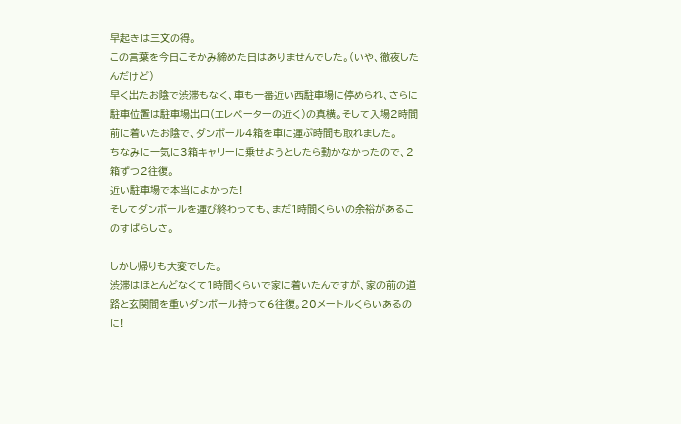早起きは三文の得。
この言葉を今日こそかみ締めた日はありませんでした。(いや、徹夜したんだけど)
早く出たお陰で渋滞もなく、車も一番近い西駐車場に停められ、さらに駐車位置は駐車場出口(エレベーターの近く)の真横。そして入場2時間前に着いたお陰で、ダンボール4箱を車に運ぶ時間も取れました。
ちなみに一気に3箱キャリーに乗せようとしたら動かなかったので、2箱ずつ2往復。
近い駐車場で本当によかった!
そしてダンボールを運び終わっても、まだ1時間くらいの余裕があるこのすばらしさ。

しかし帰りも大変でした。
渋滞はほとんどなくて1時間くらいで家に着いたんですが、家の前の道路と玄関間を重いダンボール持って6往復。20メートルくらいあるのに!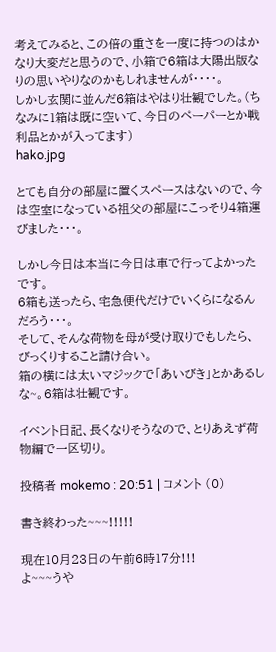考えてみると、この倍の重さを一度に持つのはかなり大変だと思うので、小箱で6箱は大陽出版なりの思いやりなのかもしれませんが・・・・。
しかし玄関に並んだ6箱はやはり壮観でした。(ちなみに1箱は既に空いて、今日のペーパーとか戦利品とかが入ってます)
hako.jpg

とても自分の部屋に置くスペースはないので、今は空室になっている祖父の部屋にこっそり4箱運びました・・・。

しかし今日は本当に今日は車で行ってよかったです。
6箱も送ったら、宅急便代だけでいくらになるんだろう・・・。
そして、そんな荷物を母が受け取りでもしたら、びっくりすること請け合い。
箱の横には太いマジックで「あいびき」とかあるしな~。6箱は壮観です。

イベント日記、長くなりそうなので、とりあえず荷物編で一区切り。

投稿者 mokemo : 20:51 | コメント (0)

書き終わった~~~!!!!!

現在10月23日の午前6時17分!!!
よ~~~うや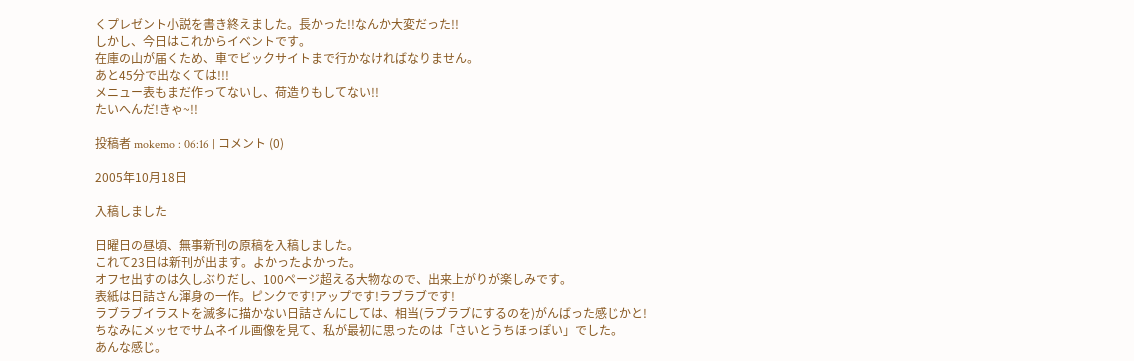くプレゼント小説を書き終えました。長かった!!なんか大変だった!!
しかし、今日はこれからイベントです。
在庫の山が届くため、車でビックサイトまで行かなければなりません。
あと45分で出なくては!!!
メニュー表もまだ作ってないし、荷造りもしてない!!
たいへんだ!きゃ~!!

投稿者 mokemo : 06:16 | コメント (0)

2005年10月18日

入稿しました

日曜日の昼頃、無事新刊の原稿を入稿しました。
これて23日は新刊が出ます。よかったよかった。
オフセ出すのは久しぶりだし、100ページ超える大物なので、出来上がりが楽しみです。
表紙は日詰さん渾身の一作。ピンクです!アップです!ラブラブです!
ラブラブイラストを滅多に描かない日詰さんにしては、相当(ラブラブにするのを)がんばった感じかと!
ちなみにメッセでサムネイル画像を見て、私が最初に思ったのは「さいとうちほっぽい」でした。
あんな感じ。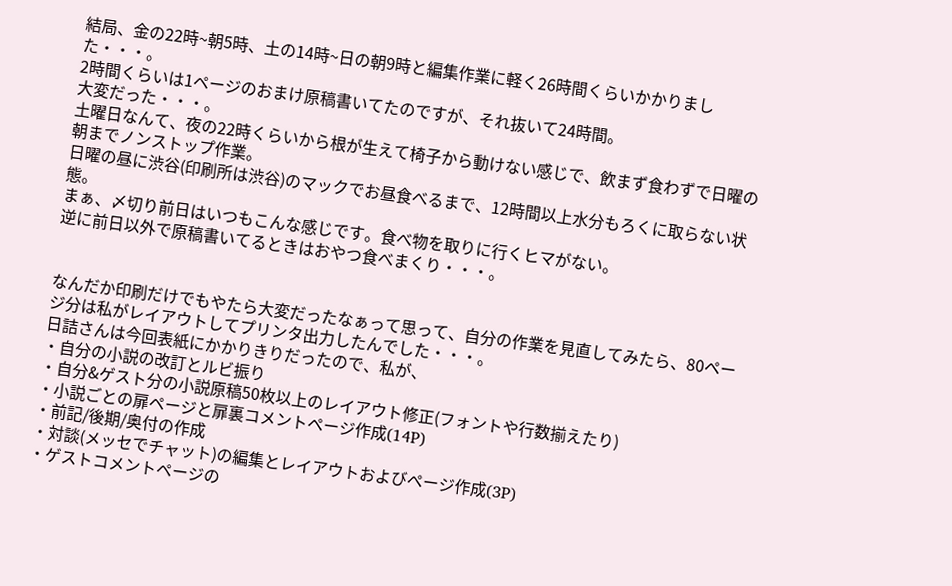結局、金の22時~朝5時、土の14時~日の朝9時と編集作業に軽く26時間くらいかかりました・・・。
2時間くらいは1ページのおまけ原稿書いてたのですが、それ抜いて24時間。
大変だった・・・。
土曜日なんて、夜の22時くらいから根が生えて椅子から動けない感じで、飲まず食わずで日曜の朝までノンストップ作業。
日曜の昼に渋谷(印刷所は渋谷)のマックでお昼食べるまで、12時間以上水分もろくに取らない状態。
まぁ、〆切り前日はいつもこんな感じです。食べ物を取りに行くヒマがない。
逆に前日以外で原稿書いてるときはおやつ食べまくり・・・。


なんだか印刷だけでもやたら大変だったなぁって思って、自分の作業を見直してみたら、80ページ分は私がレイアウトしてプリンタ出力したんでした・・・。
日詰さんは今回表紙にかかりきりだったので、私が、
・自分の小説の改訂とルビ振り
・自分&ゲスト分の小説原稿50枚以上のレイアウト修正(フォントや行数揃えたり)
・小説ごとの扉ページと扉裏コメントページ作成(14P)
・前記/後期/奥付の作成
・対談(メッセでチャット)の編集とレイアウトおよびページ作成(3P)
・ゲストコメントページの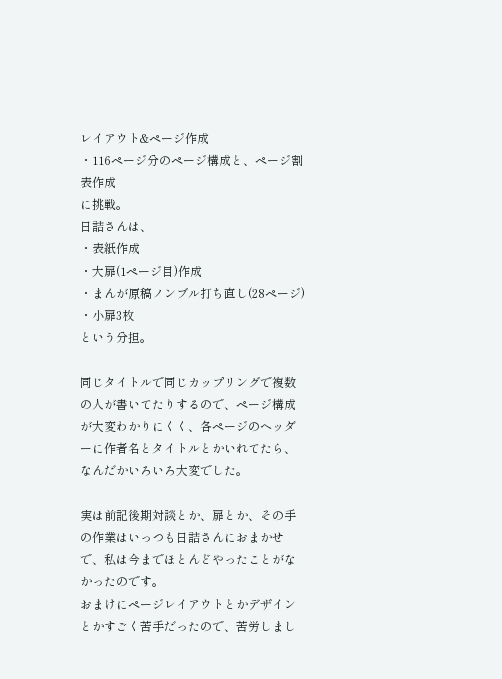レイアウト&ページ作成
・116ページ分のページ構成と、ページ割表作成
に挑戦。
日詰さんは、
・表紙作成
・大扉(1ページ目)作成
・まんが原稿ノンブル打ち直し(28ページ)
・小扉3枚
という分担。

同じタイトルで同じカップリングで複数の人が書いてたりするので、ページ構成が大変わかりにくく、各ページのヘッダーに作者名とタイトルとかいれてたら、なんだかいろいろ大変でした。

実は前記後期対談とか、扉とか、その手の作業はいっつも日詰さんにおまかせで、私は今までほとんどやったことがなかったのです。
おまけにページレイアウトとかデザインとかすごく苦手だったので、苦労しまし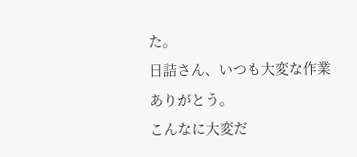た。
日詰さん、いつも大変な作業ありがとう。
こんなに大変だ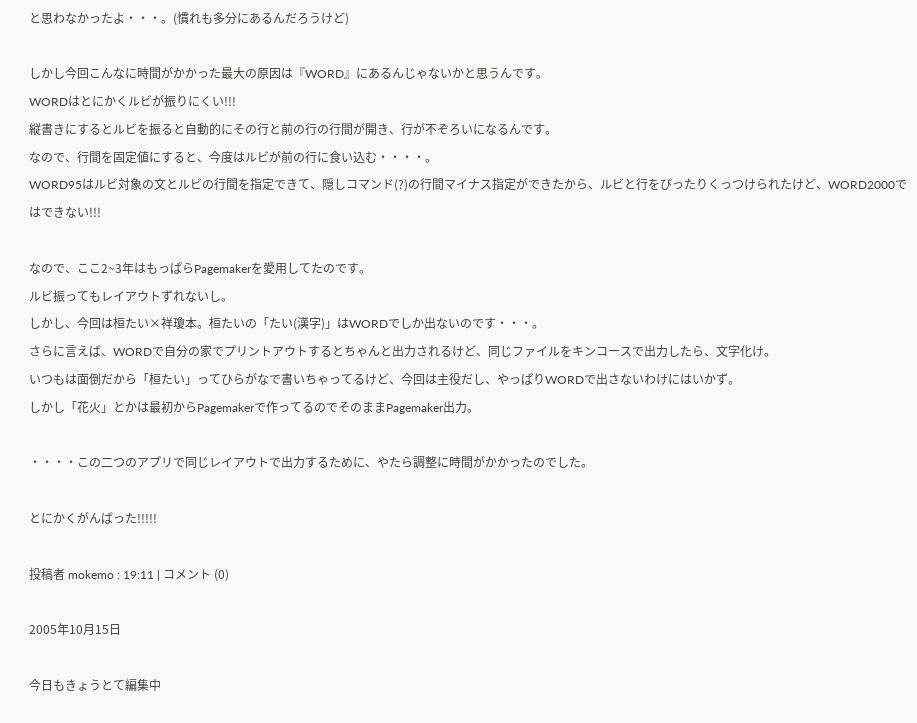と思わなかったよ・・・。(慣れも多分にあるんだろうけど)

しかし今回こんなに時間がかかった最大の原因は『WORD』にあるんじゃないかと思うんです。
WORDはとにかくルビが振りにくい!!!
縦書きにするとルビを振ると自動的にその行と前の行の行間が開き、行が不ぞろいになるんです。
なので、行間を固定値にすると、今度はルビが前の行に食い込む・・・・。
WORD95はルビ対象の文とルビの行間を指定できて、隠しコマンド(?)の行間マイナス指定ができたから、ルビと行をぴったりくっつけられたけど、WORD2000ではできない!!!

なので、ここ2~3年はもっぱらPagemakerを愛用してたのです。
ルビ振ってもレイアウトずれないし。
しかし、今回は桓たい×祥瓊本。桓たいの「たい(漢字)」はWORDでしか出ないのです・・・。
さらに言えば、WORDで自分の家でプリントアウトするとちゃんと出力されるけど、同じファイルをキンコースで出力したら、文字化け。
いつもは面倒だから「桓たい」ってひらがなで書いちゃってるけど、今回は主役だし、やっぱりWORDで出さないわけにはいかず。
しかし「花火」とかは最初からPagemakerで作ってるのでそのままPagemaker出力。

・・・・この二つのアプリで同じレイアウトで出力するために、やたら調整に時間がかかったのでした。

とにかくがんばった!!!!!

投稿者 mokemo : 19:11 | コメント (0)

2005年10月15日

今日もきょうとて編集中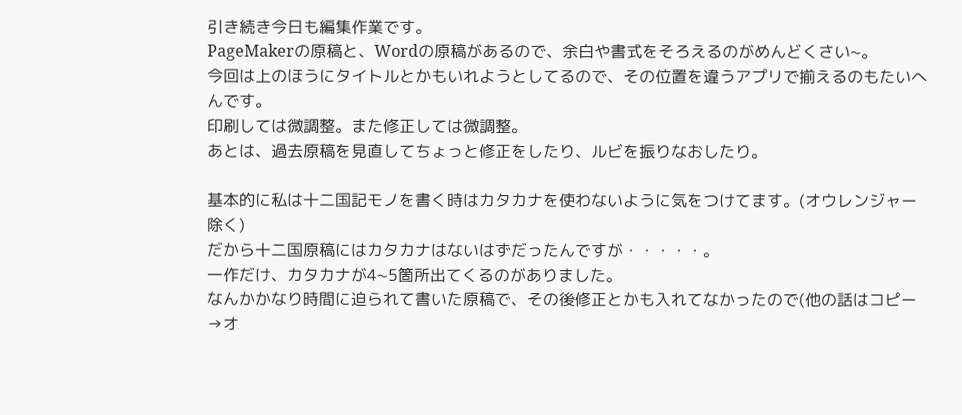引き続き今日も編集作業です。
PageMakerの原稿と、Wordの原稿があるので、余白や書式をそろえるのがめんどくさい~。
今回は上のほうにタイトルとかもいれようとしてるので、その位置を違うアプリで揃えるのもたいへんです。
印刷しては微調整。また修正しては微調整。
あとは、過去原稿を見直してちょっと修正をしたり、ルビを振りなおしたり。

基本的に私は十二国記モノを書く時はカタカナを使わないように気をつけてます。(オウレンジャー除く)
だから十二国原稿にはカタカナはないはずだったんですが・・・・・。
一作だけ、カタカナが4~5箇所出てくるのがありました。
なんかかなり時間に迫られて書いた原稿で、その後修正とかも入れてなかったので(他の話はコピー→オ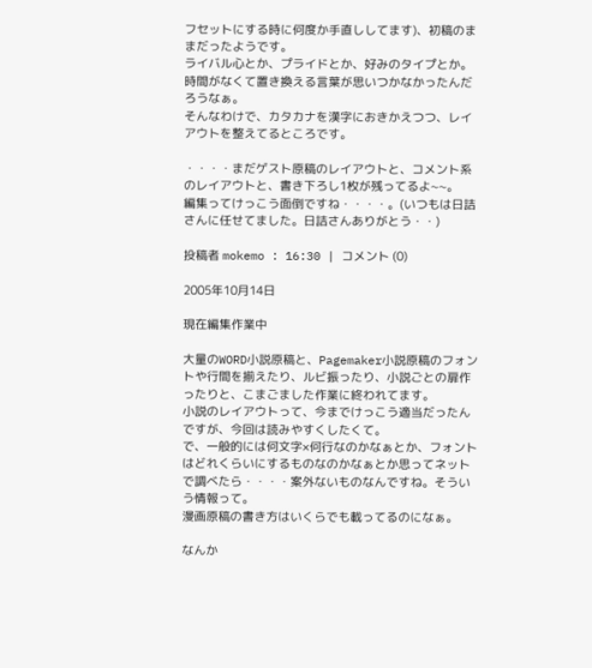フセットにする時に何度か手直ししてます)、初稿のままだったようです。
ライバル心とか、プライドとか、好みのタイプとか。
時間がなくて置き換える言葉が思いつかなかったんだろうなぁ。
そんなわけで、カタカナを漢字におきかえつつ、レイアウトを整えてるところです。

・・・・まだゲスト原稿のレイアウトと、コメント系のレイアウトと、書き下ろし1枚が残ってるよ~~。
編集ってけっこう面倒ですね・・・・。(いつもは日詰さんに任せてました。日詰さんありがとう・・)

投稿者 mokemo : 16:30 | コメント (0)

2005年10月14日

現在編集作業中

大量のWORD小説原稿と、Pagemaker小説原稿のフォントや行間を揃えたり、ルビ振ったり、小説ごとの扉作ったりと、こまごました作業に終われてます。
小説のレイアウトって、今までけっこう適当だったんですが、今回は読みやすくしたくて。
で、一般的には何文字×何行なのかなぁとか、フォントはどれくらいにするものなのかなぁとか思ってネットで調べたら・・・・案外ないものなんですね。そういう情報って。
漫画原稿の書き方はいくらでも載ってるのになぁ。

なんか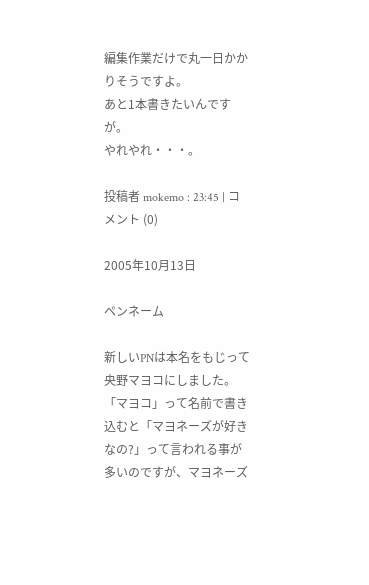編集作業だけで丸一日かかりそうですよ。
あと1本書きたいんですが。
やれやれ・・・。

投稿者 mokemo : 23:45 | コメント (0)

2005年10月13日

ペンネーム

新しいPNは本名をもじって央野マヨコにしました。
「マヨコ」って名前で書き込むと「マヨネーズが好きなの?」って言われる事が多いのですが、マヨネーズ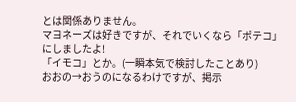とは関係ありません。
マヨネーズは好きですが、それでいくなら「ポテコ」にしましたよ!
「イモコ」とか。(一瞬本気で検討したことあり)
おおの→おうのになるわけですが、掲示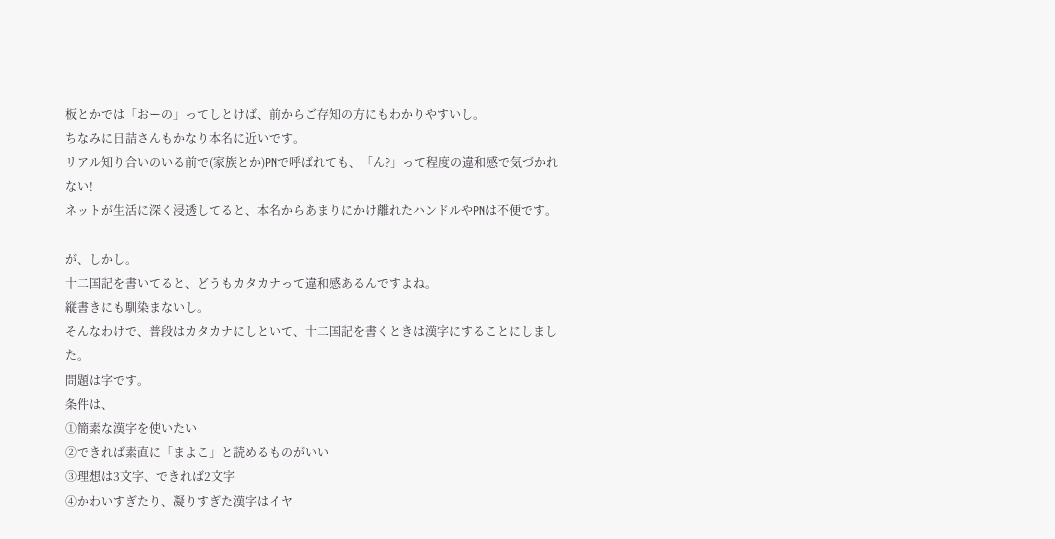板とかでは「おーの」ってしとけば、前からご存知の方にもわかりやすいし。
ちなみに日詰さんもかなり本名に近いです。
リアル知り合いのいる前で(家族とか)PNで呼ばれても、「ん?」って程度の違和感で気づかれない!
ネットが生活に深く浸透してると、本名からあまりにかけ離れたハンドルやPNは不便です。

が、しかし。
十二国記を書いてると、どうもカタカナって違和感あるんですよね。
縦書きにも馴染まないし。
そんなわけで、普段はカタカナにしといて、十二国記を書くときは漢字にすることにしました。
問題は字です。
条件は、
①簡素な漢字を使いたい
②できれば素直に「まよこ」と読めるものがいい
③理想は3文字、できれば2文字
④かわいすぎたり、凝りすぎた漢字はイヤ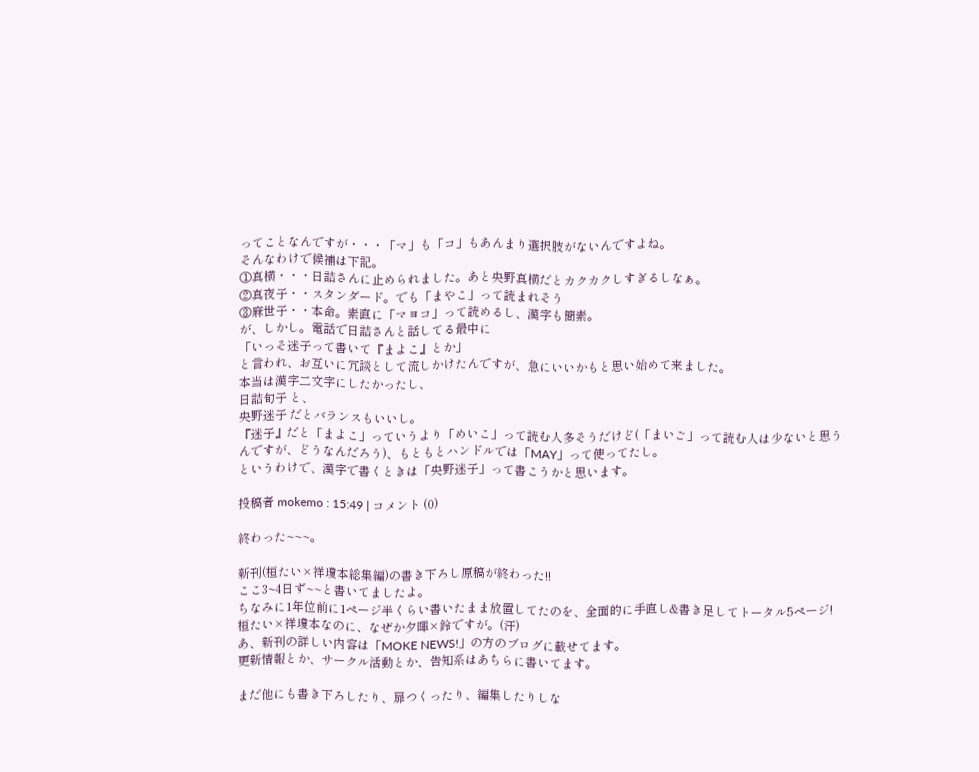ってことなんですが・・・「マ」も「コ」もあんまり選択肢がないんですよね。
そんなわけで候補は下記。
①真横・・・日詰さんに止められました。あと央野真横だとカクカクしすぎるしなぁ。
②真夜子・・スタンダード。でも「まやこ」って読まれそう
③麻世子・・本命。素直に「マヨコ」って読めるし、漢字も簡素。
が、しかし。電話で日詰さんと話してる最中に
「いっそ迷子って書いて『まよこ』とか」
と言われ、お互いに冗談として流しかけたんですが、急にいいかもと思い始めて来ました。
本当は漢字二文字にしたかったし、
日詰旬子 と、
央野迷子 だとバランスもいいし。
『迷子』だと「まよこ」っていうより「めいこ」って読む人多そうだけど(「まいご」って読む人は少ないと思うんですが、どうなんだろう)、もともとハンドルでは「MAY」って使ってたし。
というわけで、漢字で書くときは「央野迷子」って書こうかと思います。

投稿者 mokemo : 15:49 | コメント (0)

終わった~~~。

新刊(桓たい×祥瓊本総集編)の書き下ろし原稿が終わった!!
ここ3~4日ず~~と書いてましたよ。
ちなみに1年位前に1ページ半くらい書いたまま放置してたのを、全面的に手直し&書き足してトータル5ページ!
桓たい×祥瓊本なのに、なぜか夕暉×鈴ですが。(汗)
あ、新刊の詳しい内容は「MOKE NEWS!」の方のブログに載せてます。
更新情報とか、サークル活動とか、告知系はあちらに書いてます。

まだ他にも書き下ろしたり、扉つくったり、編集したりしな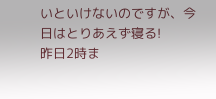いといけないのですが、今日はとりあえず寝る!
昨日2時ま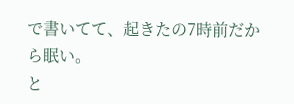で書いてて、起きたの7時前だから眠い。
と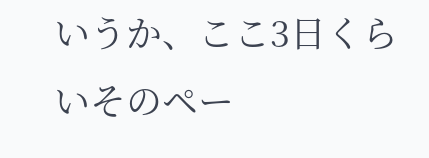いうか、ここ3日くらいそのペー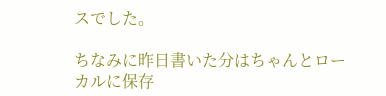スでした。

ちなみに昨日書いた分はちゃんとローカルに保存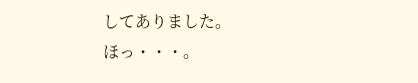してありました。
ほっ・・・。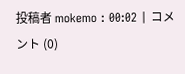投稿者 mokemo : 00:02 | コメント (0)